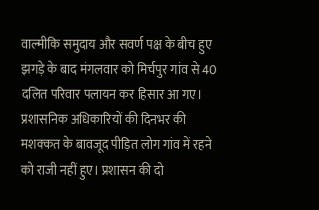वाल्मीकि समुदाय और सवर्ण पक्ष के बीच हुए झगड़े के बाद मंगलवार को मिर्चपुर गांव से 40 दलित परिवार पलायन कर हिसार आ गए। प्रशासनिक अधिकारियों की दिनभर की मशक्कत के बावजूद पीड़ित लोग गांव में रहने को राजी नहीं हुए। प्रशासन की दो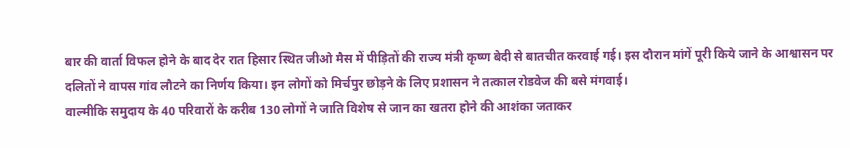बार की वार्ता विफल होने के बाद देर रात हिसार स्थित जीओ मैस में पीड़ितों की राज्य मंत्री कृष्ण बेदी से बातचीत करवाई गई। इस दौरान मांगें पूरी किये जाने के आश्वासन पर दलितों ने वापस गांव लौटने का निर्णय किया। इन लोगों को मिर्चपुर छोड़ने के लिए प्रशासन ने तत्काल रोडवेज की बसे मंगवाई।
वाल्मीकि समुदाय के 40 परिवारों के करीब 130 लोगों ने जाति विशेष से जान का खतरा होने की आशंका जताकर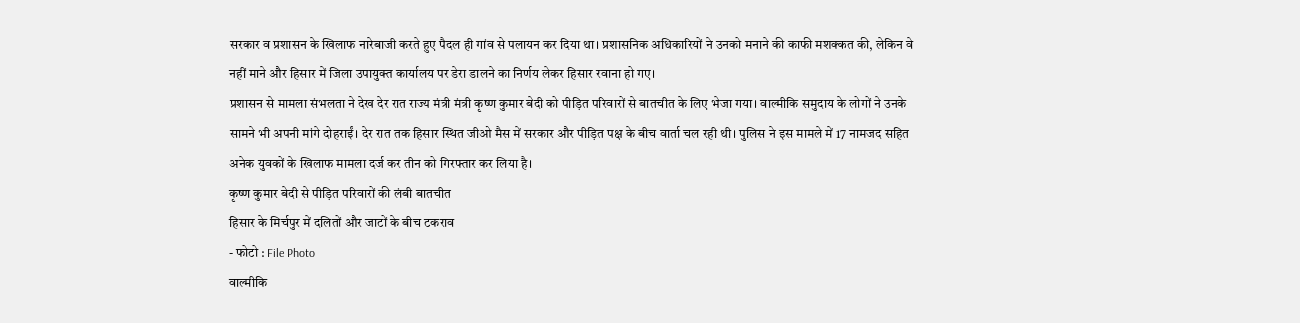सरकार व प्रशासन के खिलाफ नारेबाजी करते हुए पैदल ही गांव से पलायन कर दिया था। प्रशासनिक अधिकारियों ने उनको मनाने की काफी मशक्कत की, लेकिन वे नहीं माने और हिसार में जिला उपायुक्त कार्यालय पर डेरा डालने का निर्णय लेकर हिसार रवाना हो गए।
प्रशासन से मामला संभलता ने देख देर रात राज्य मंत्री मंत्री कृष्ण कुमार बेदी को पीड़ित परिवारों से बातचीत के लिए भेजा गया। वाल्मीकि समुदाय के लोगों ने उनके सामने भी अपनी मांगे दोहराईं। देर रात तक हिसार स्थित जीओ मैस में सरकार और पीड़ित पक्ष के बीच वार्ता चल रही थी। पुलिस ने इस मामले में 17 नामजद सहित अनेक युवकों के खिलाफ मामला दर्ज कर तीन को गिरफ्तार कर लिया है।
कृष्ण कुमार बेदी से पीड़ित परिवारों की लंबी बातचीत
हिसार के मिर्चपुर में दलितों और जाटों के बीच टकराव
- फोटो : File Photo
वाल्मीकि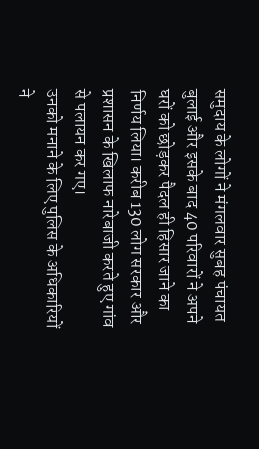समुदाय के लोगों ने मंगलवार सुबह पंचायत बुलाई और इसके बाद 40 परिवारों ने अपने घरों को छोड़कर पैदल ही हिसार जाने का निर्णय लिया। करीब 130 लोग सरकार और प्रशासन के खिलाफ नारेबाजी करते हुए गांव से पलायन कर गए।
उनको मनाने के लिए पुलिस के अधिकारियों ने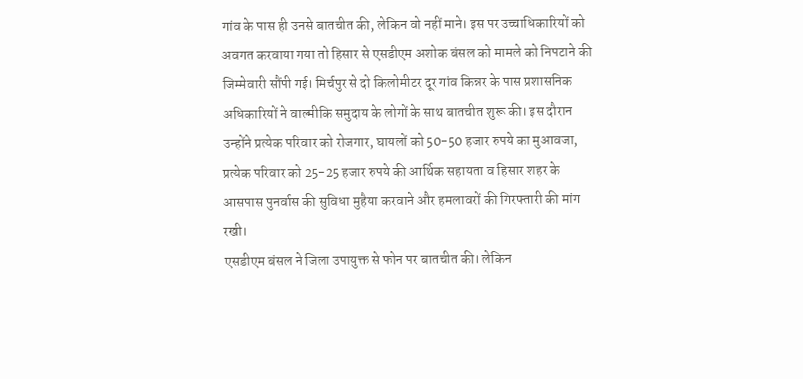गांव के पास ही उनसे बातचीत की, लेकिन वो नहीं माने। इस पर उच्चाधिकारियों को अवगत करवाया गया तो हिसार से एसडीएम अशोक बंसल को मामले को निपटाने की जिम्मेवारी सौंपी गई। मिर्चपुर से दो किलोमीटर दूर गांव किन्नर के पास प्रशासनिक अधिकारियों ने वाल्मीकि समुदाय के लोगों के साथ बातचीत शुरू की। इस दौरान उन्होंने प्रत्येक परिवार को रोजगार, घायलों को 50-50 हजार रुपये का मुआवजा, प्रत्येक परिवार को 25-25 हजार रुपये की आर्थिक सहायता व हिसार शहर के आसपास पुनर्वास की सुविधा मुहैया करवाने और हमलावरों की गिरफ्तारी की मांग रखी।
एसडीएम बंसल ने जिला उपायुक्त से फोन पर बातचीत की। लेकिन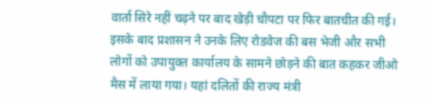वार्ता सिरे नहीं चढ़ने पर बाद खेड़ी चौपटा पर फिर बातचीत की गई। इसके बाद प्रशासन ने उनके लिए रोडवेज की बस भेजी और सभी लोगों को उपायुक्त कार्यालय के सामने छोड़ने की बात कहकर जीओ मैस में लाया गया। यहां दलितों की राज्य मंत्री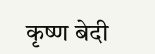कृष्ण बेदी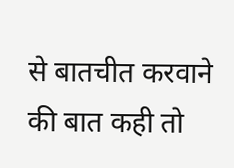से बातचीत करवाने की बात कही तो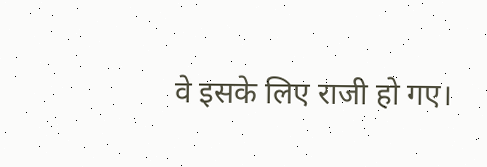वे इसके लिए राजी हो गए।